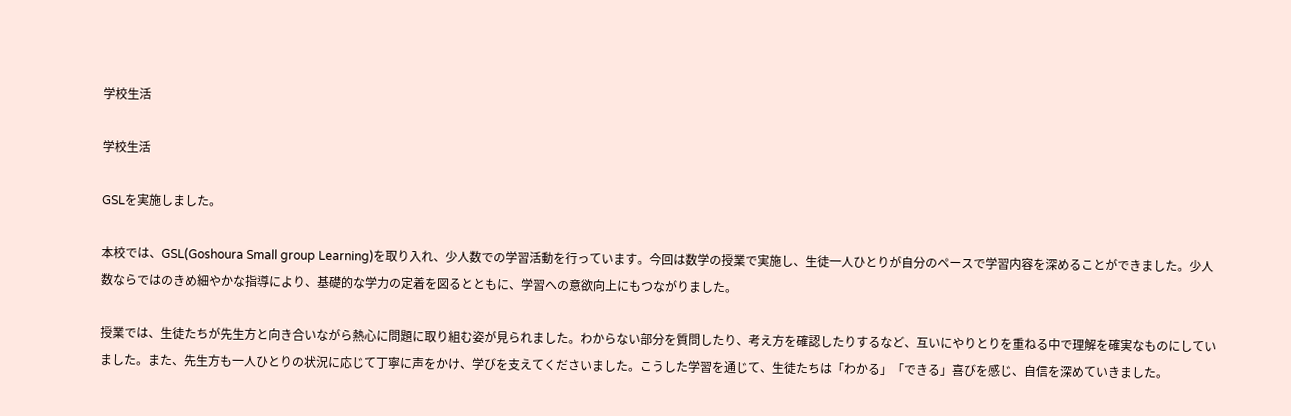学校生活

学校生活

GSLを実施しました。

本校では、GSL(Goshoura Small group Learning)を取り入れ、少人数での学習活動を行っています。今回は数学の授業で実施し、生徒一人ひとりが自分のペースで学習内容を深めることができました。少人数ならではのきめ細やかな指導により、基礎的な学力の定着を図るとともに、学習への意欲向上にもつながりました。

授業では、生徒たちが先生方と向き合いながら熱心に問題に取り組む姿が見られました。わからない部分を質問したり、考え方を確認したりするなど、互いにやりとりを重ねる中で理解を確実なものにしていました。また、先生方も一人ひとりの状況に応じて丁寧に声をかけ、学びを支えてくださいました。こうした学習を通じて、生徒たちは「わかる」「できる」喜びを感じ、自信を深めていきました。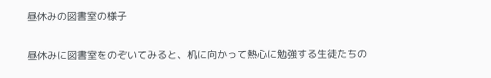昼休みの図書室の様子

昼休みに図書室をのぞいてみると、机に向かって熱心に勉強する生徒たちの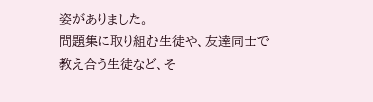姿がありました。
問題集に取り組む生徒や、友達同士で教え合う生徒など、そ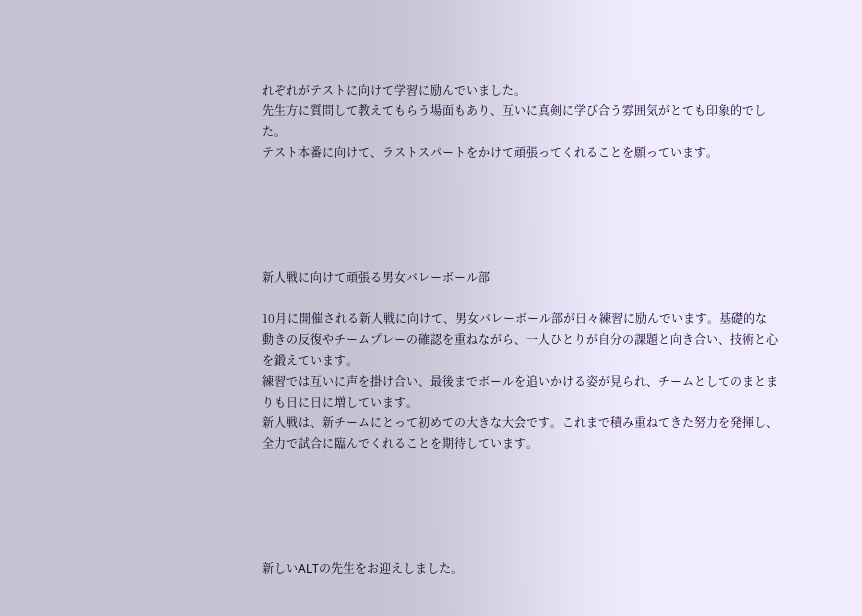れぞれがテストに向けて学習に励んでいました。
先生方に質問して教えてもらう場面もあり、互いに真剣に学び合う雰囲気がとても印象的でした。
テスト本番に向けて、ラストスパートをかけて頑張ってくれることを願っています。





新人戦に向けて頑張る男女バレーボール部

10月に開催される新人戦に向けて、男女バレーボール部が日々練習に励んでいます。基礎的な動きの反復やチームプレーの確認を重ねながら、一人ひとりが自分の課題と向き合い、技術と心を鍛えています。
練習では互いに声を掛け合い、最後までボールを追いかける姿が見られ、チームとしてのまとまりも日に日に増しています。
新人戦は、新チームにとって初めての大きな大会です。これまで積み重ねてきた努力を発揮し、全力で試合に臨んでくれることを期待しています。





新しいALTの先生をお迎えしました。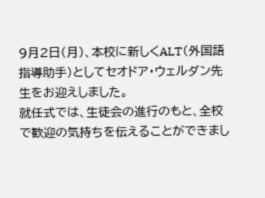9月2日(月)、本校に新しくALT(外国語指導助手)としてセオドア・ウェルダン先生をお迎えしました。
就任式では、生徒会の進行のもと、全校で歓迎の気持ちを伝えることができまし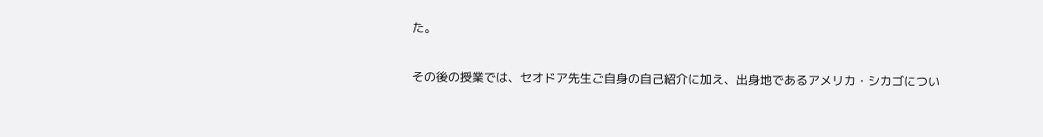た。

その後の授業では、セオドア先生ご自身の自己紹介に加え、出身地であるアメリカ・シカゴについ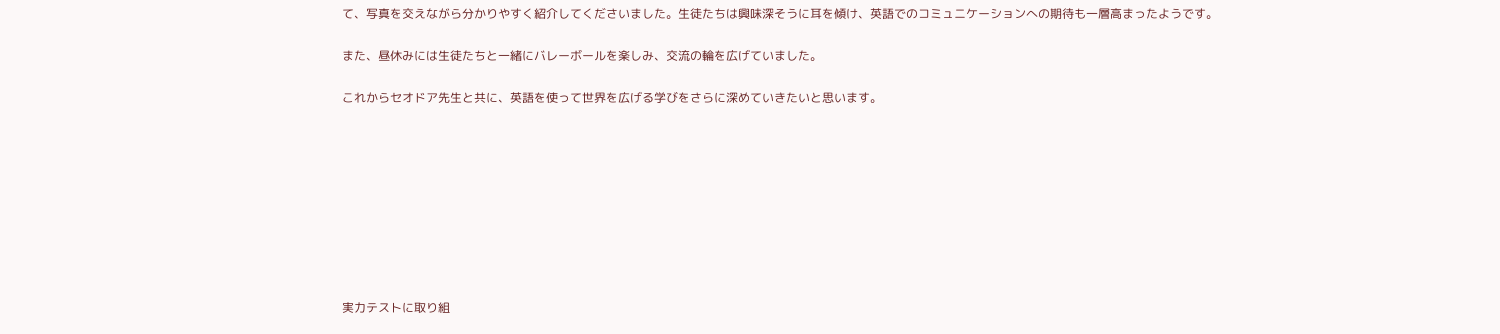て、写真を交えながら分かりやすく紹介してくださいました。生徒たちは興味深そうに耳を傾け、英語でのコミュニケーションへの期待も一層高まったようです。

また、昼休みには生徒たちと一緒にバレーボールを楽しみ、交流の輪を広げていました。

これからセオドア先生と共に、英語を使って世界を広げる学びをさらに深めていきたいと思います。









実力テストに取り組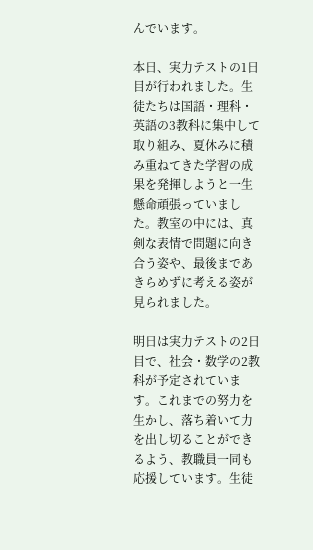んでいます。

本日、実力テストの1日目が行われました。生徒たちは国語・理科・英語の3教科に集中して取り組み、夏休みに積み重ねてきた学習の成果を発揮しようと一生懸命頑張っていました。教室の中には、真剣な表情で問題に向き合う姿や、最後まであきらめずに考える姿が見られました。

明日は実力テストの2日目で、社会・数学の2教科が予定されています。これまでの努力を生かし、落ち着いて力を出し切ることができるよう、教職員一同も応援しています。生徒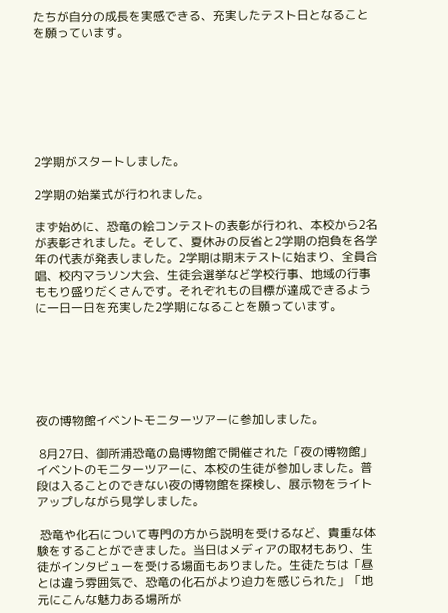たちが自分の成長を実感できる、充実したテスト日となることを願っています。







2学期がスタートしました。

2学期の始業式が行われました。

まず始めに、恐竜の絵コンテストの表彰が行われ、本校から2名が表彰されました。そして、夏休みの反省と2学期の抱負を各学年の代表が発表しました。2学期は期末テストに始まり、全員合唱、校内マラソン大会、生徒会選挙など学校行事、地域の行事ももり盛りだくさんです。それぞれもの目標が達成できるように一日一日を充実した2学期になることを願っています。






夜の博物館イベントモニターツアーに参加しました。

 8月27日、御所浦恐竜の島博物館で開催された「夜の博物館」イベントのモニターツアーに、本校の生徒が参加しました。普段は入ることのできない夜の博物館を探検し、展示物をライトアップしながら見学しました。

 恐竜や化石について専門の方から説明を受けるなど、貴重な体験をすることができました。当日はメディアの取材もあり、生徒がインタビューを受ける場面もありました。生徒たちは「昼とは違う雰囲気で、恐竜の化石がより迫力を感じられた」「地元にこんな魅力ある場所が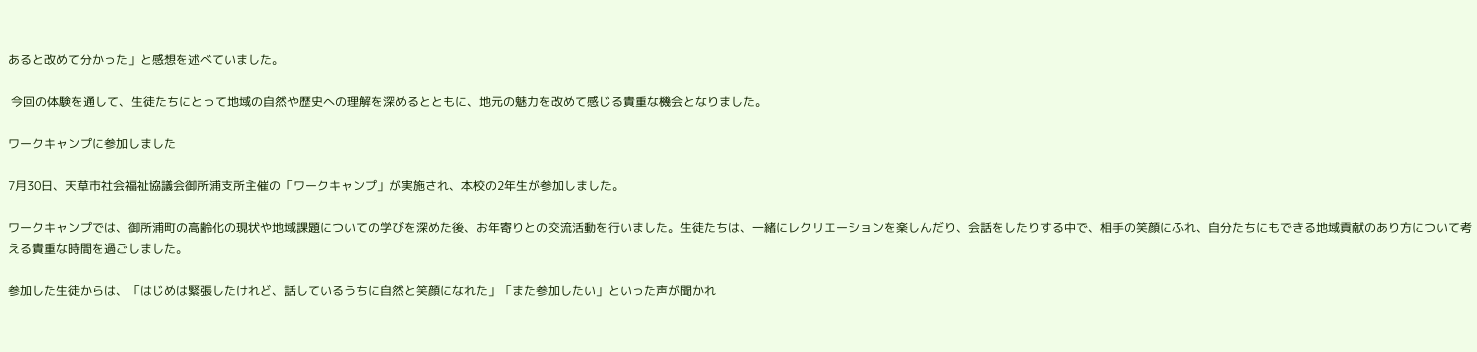あると改めて分かった」と感想を述べていました。

 今回の体験を通して、生徒たちにとって地域の自然や歴史への理解を深めるとともに、地元の魅力を改めて感じる貴重な機会となりました。

ワークキャンプに参加しました

7月30日、天草市社会福祉協議会御所浦支所主催の「ワークキャンプ」が実施され、本校の2年生が参加しました。

ワークキャンプでは、御所浦町の高齢化の現状や地域課題についての学びを深めた後、お年寄りとの交流活動を行いました。生徒たちは、一緒にレクリエーションを楽しんだり、会話をしたりする中で、相手の笑顔にふれ、自分たちにもできる地域貢献のあり方について考える貴重な時間を過ごしました。

参加した生徒からは、「はじめは緊張したけれど、話しているうちに自然と笑顔になれた」「また参加したい」といった声が聞かれ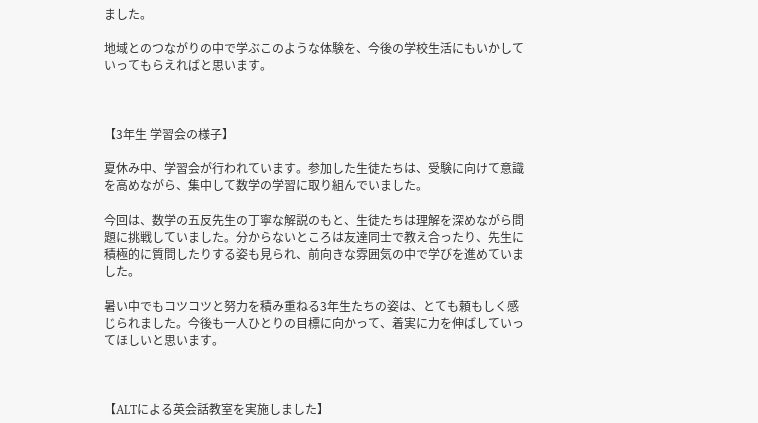ました。

地域とのつながりの中で学ぶこのような体験を、今後の学校生活にもいかしていってもらえればと思います。



【3年生 学習会の様子】

夏休み中、学習会が行われています。参加した生徒たちは、受験に向けて意識を高めながら、集中して数学の学習に取り組んでいました。

今回は、数学の五反先生の丁寧な解説のもと、生徒たちは理解を深めながら問題に挑戦していました。分からないところは友達同士で教え合ったり、先生に積極的に質問したりする姿も見られ、前向きな雰囲気の中で学びを進めていました。

暑い中でもコツコツと努力を積み重ねる3年生たちの姿は、とても頼もしく感じられました。今後も一人ひとりの目標に向かって、着実に力を伸ばしていってほしいと思います。



【ALTによる英会話教室を実施しました】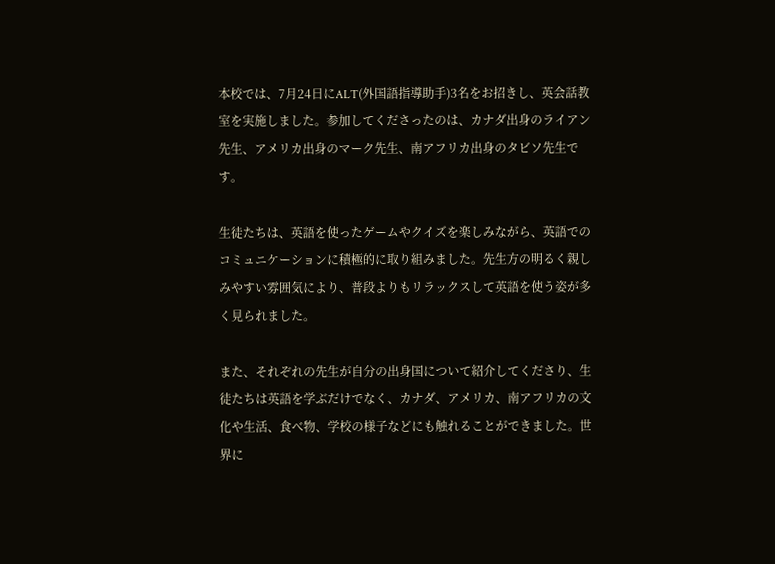本校では、7月24日にALT(外国語指導助手)3名をお招きし、英会話教室を実施しました。参加してくださったのは、カナダ出身のライアン先生、アメリカ出身のマーク先生、南アフリカ出身のタビソ先生です。

生徒たちは、英語を使ったゲームやクイズを楽しみながら、英語でのコミュニケーションに積極的に取り組みました。先生方の明るく親しみやすい雰囲気により、普段よりもリラックスして英語を使う姿が多く見られました。

また、それぞれの先生が自分の出身国について紹介してくださり、生徒たちは英語を学ぶだけでなく、カナダ、アメリカ、南アフリカの文化や生活、食べ物、学校の様子などにも触れることができました。世界に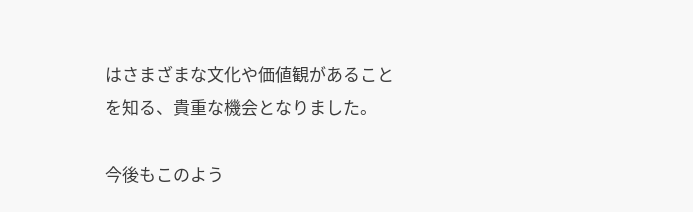はさまざまな文化や価値観があることを知る、貴重な機会となりました。

今後もこのよう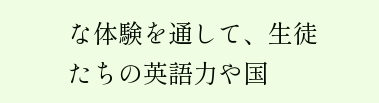な体験を通して、生徒たちの英語力や国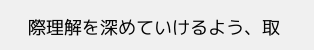際理解を深めていけるよう、取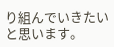り組んでいきたいと思います。